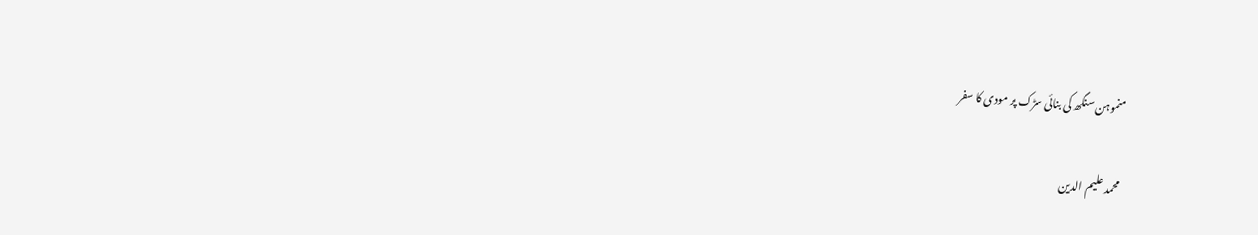منموہن سنگھ کی بنائی سڑک پر مودی کا سفر

محمد علیم الدین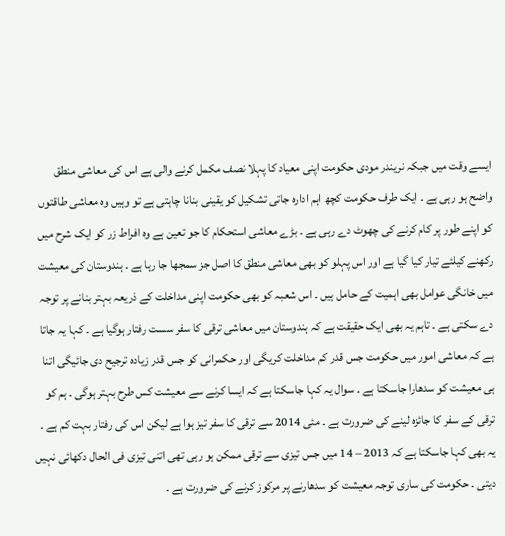ایسے وقت میں جبکہ نریندر مودی حکومت اپنی معیاد کا پہلا نصف مکمل کرنے والی ہے اس کی معاشی منطق واضح ہو رہی ہے ۔ ایک طرف حکومت کچھ اہم ادارہ جاتی تشکیل کو یقینی بنانا چاہتی ہے تو وہیں وہ معاشی طاقتوں کو اپنے طور پر کام کرنے کی چھوٹ دے رہی ہے ۔ بڑے معاشی استحکام کا جو تعین ہے وہ افراط زر کو ایک شرح میں رکھنے کیلئے تیار کیا گیا ہے اور اس پہلو کو بھی معاشی منطق کا اصل جز سمجھا جا رہا ہے ۔ ہندوستان کی معیشت میں خانگی عوامل بھی اہمیت کے حامل ہیں ۔ اس شعبہ کو بھی حکومت اپنی مداخلت کے ذریعہ بہتر بنانے پر توجہ دے سکتی ہے ۔ تاہم یہ بھی ایک حقیقت ہے کہ ہندوستان میں معاشی ترقی کا سفر سست رفتار ہوگیا ہے ۔ کہا یہ جاتا ہے کہ معاشی امور میں حکومت جس قدر کم مداخلت کریگی اور حکمرانی کو جس قدر زیادہ ترجیح دی جائیگی اتنا ہی معیشت کو سدھارا جاسکتا ہے ۔ سوال یہ کہا جاسکتا ہے کہ ایسا کرنے سے معیشت کس طرح بہتر ہوگی ۔ ہم کو ترقی کے سفر کا جائزہ لینے کی ضرورت ہے ۔ مئی 2014 سے ترقی کا سفر تیز ہوا ہے لیکن اس کی رفتار بہت کم ہے ۔ یہ بھی کہا جاسکتا ہے کہ 2013 – 14 میں جس تیزی سے ترقی ممکن ہو رہی تھی اتنی تیزی فی الحال دکھائی نہیں دیتی ۔ حکومت کی ساری توجہ معیشت کو سدھارنے پر مرکوز کرنے کی ضرورت ہے ۔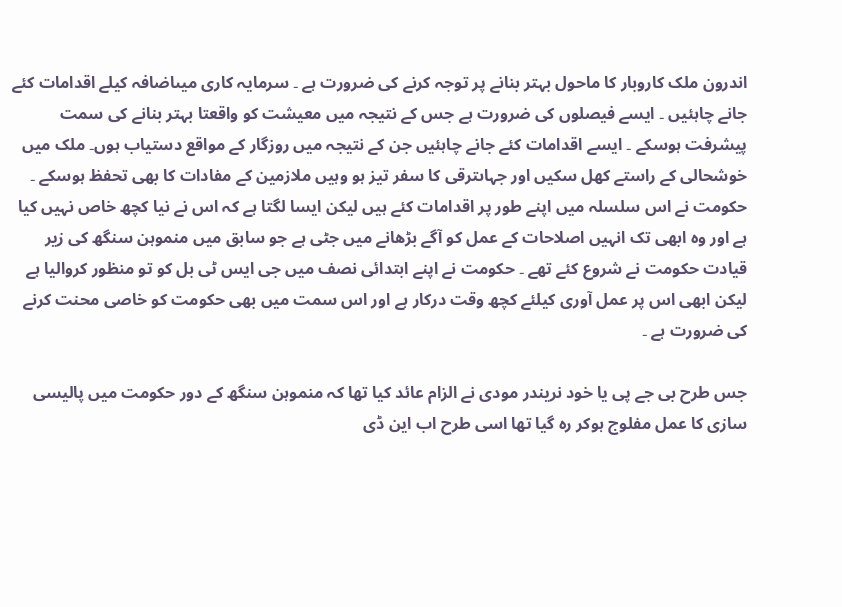اندرون ملک کاروبار کا ماحول بہتر بنانے پر توجہ کرنے کی ضرورت ہے ۔ سرمایہ کاری میںاضافہ کیلے اقدامات کئے جانے چاہئیں ۔ ایسے فیصلوں کی ضرورت ہے جس کے نتیجہ میں معیشت کو واقعتا بہتر بنانے کی سمت پیشرفت ہوسکے ۔ ایسے اقدامات کئے جانے چاہئیں جن کے نتیجہ میں روزگار کے مواقع دستیاب ہوں۔ ملک میں خوشحالی کے راستے کھل سکیں اور جہاںترقی کا سفر تیز ہو وہیں ملازمین کے مفادات کا بھی تحفظ ہوسکے ۔ حکومت نے اس سلسلہ میں اپنے طور پر اقدامات کئے ہیں لیکن ایسا لگتا ہے کہ اس نے نیا کچھ خاص نہیں کیا ہے اور وہ ابھی تک انہیں اصلاحات کے عمل کو آگے بڑھانے میں جٹی ہے جو سابق میں منموہن سنگھ کی زیر قیادت حکومت نے شروع کئے تھے ۔ حکومت نے اپنے ابتدائی نصف میں جی ایس ٹی بل کو تو منظور کروالیا ہے لیکن ابھی اس پر عمل آوری کیلئے کچھ وقت درکار ہے اور اس سمت میں بھی حکومت کو خاصی محنت کرنے کی ضرورت ہے ۔

جس طرح بی جے پی یا خود نریندر مودی نے الزام عائد کیا تھا کہ منموہن سنگھ کے دور حکومت میں پالیسی سازی کا عمل مفلوج ہوکر رہ گیا تھا اسی طرح اب این ڈی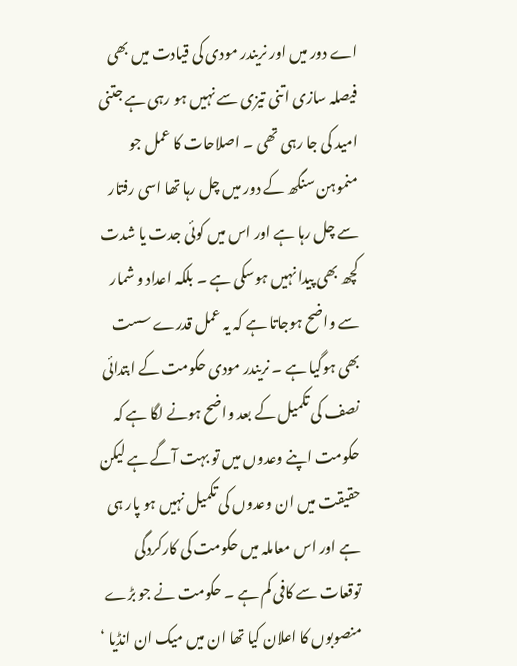اے دور میں اور نریندر مودی کی قیادت میں بھی فیصلہ سازی اتنی تیزی سے نہیں ہو رہی ہے جتنی امید کی جا رہی تھی ۔ اصلاحات کا عمل جو منموہن سنگھ کے دور میں چل رہا تھا اسی رفتار سے چل رہا ہے اور اس میں کوئی جدت یا شدت کچھ بھی پیدا نہیں ہوسکی ہے ۔ بلکہ اعداد و شمار سے واضح ہوجاتا ہے کہ یہ عمل قدرے سست بھی ہوگیا ہے ۔ نریندر مودی حکومت کے ابتدائی نصف کی تکمیل کے بعد واضح ہونے لگا ہے کہ حکومت اپنے وعدوں میں تو بہت آگے ہے لیکن حقیقت میں ان وعدوں کی تکمیل نہیں ہو پار ہی ہے اور اس معاملہ میں حکومت کی کارکردگی توقعات سے کافی کم ہے ۔ حکومت نے جو بڑے منصوبوں کا اعلان کیا تھا ان میں میک ان انڈیا ‘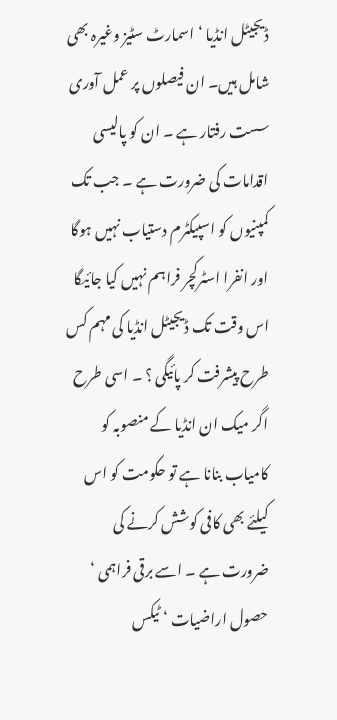ڈیجیٹل انڈیا ‘ اسمارٹ سٹیز وغیرہ بھی شامل ہیں۔ ان فیصلوں پر عمل آوری سست رفتار ہے ۔ ان کو پالیسی اقدامات کی ضرورت ہے ۔ جب تک کمپنیوں کو اسپیکٹرم دستیاب نہیں ہوگا اور انفرا اسٹرکچر فراہم نہیں کیا جائیگا اس وقت تک ڈیجیٹل انڈیا کی مہم کس طرح پیشرفت کر پائیگی ؟ ۔ اسی طرح اگر میک ان انڈیا کے منصوبہ کو کامیاب بنانا ہے تو حکومت کو اس کیلئے بھی کافی کوشش کرنے کی ضرورت ہے ۔ اسے برقی فراہمی ‘ حصول اراضیات ‘ ٹیکس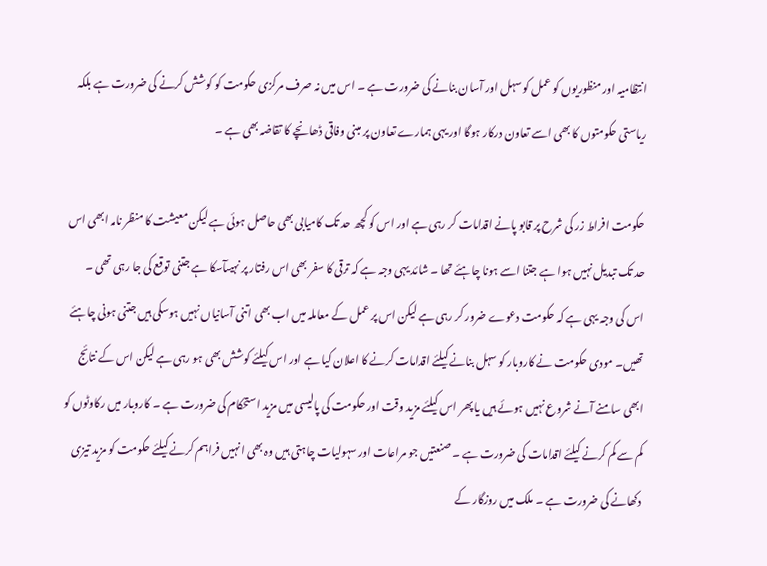انتظامیہ اور منظوریوں کو عمل کو سہل اور آسان بنانے کی ضرورت ہے ۔ اس میں نہ صرف مرکزی حکومت کو کوشش کرنے کی ضرورت ہے بلکہ ریاستی حکومتوں کا بھی اسے تعاون درکار ہوگا اور یہی ہمارے تعاون پر مبنی وفاقی ڈھانچے کا تقاضہ بھی ہے ۔

حکومت افراط زر کی شرح پر قابو پانے اقدامات کر رہی ہے اور اس کو کچھ حد تک کامیابی بھی حاصل ہوئی ہے لیکن معیشت کا منظر نامہ ابھی اس حد تک تبدیل نہیں ہوا ہے جتنا اسے ہونا چاہئے تھا ۔ شائد یہی وجہ ہے کہ ترقی کا سفر بھی اس رفتار پر نہیںآسکا ہے جتنی توقع کی جا رہی تھی ۔ اس کی وجہ یہی ہے کہ حکومت دعوے ضرور کر رہی ہے لیکن اس پر عمل کے معاملہ میں اب بھی اتنی آسانیاں نہیں ہوسکی ہیں جتنی ہونی چاہئے تھیں۔ مودی حکومت نے کاروبار کو سہل بنانے کیلئے اقدامات کرنے کا اعلان کیا ہے اور اس کیلئے کوشش بھی ہو رہی ہے لیکن اس کے نتائج ابھی سامنے آنے شروع نہیں ہوئے ہیں یا پھر اس کیلئے مزید وقت اور حکومت کی پالیسی میں مزید استحکام کی ضرورت ہے ۔ کاروبار میں رکاوٹوں کو کم سے کم کرنے کیلئے اقدامات کی ضرورت ہے ۔ صنعتیں جو مراعات اور سہولیات چاہتی ہیں وہ بھی انہیں فراہم کرنے کیلئے حکومت کو مزید تیزی دکھانے کی ضرورت ہے ۔ ملک میں روزگار کے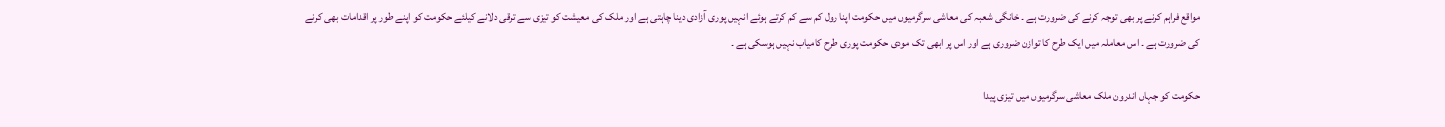مواقع فراہم کرنے پر بھی توجہ کرنے کی ضرورت ہے ۔ خانگی شعبہ کی معاشی سرگرمیوں میں حکومت اپنا رول کم سے کم کرتے ہوئے انہیں پوری آزادی دینا چاہتی ہے اور ملک کی معیشت کو تیزی سے ترقی دلانے کیلئے حکومت کو اپنے طور پر اقدامات بھی کرنے کی ضرورت ہے ۔ اس معاملہ میں ایک طرح کا توازن ضروری ہے اور اس پر ابھی تک مودی حکومت پوری طرح کامیاب نہیں ہوسکی ہے ۔

حکومت کو جہاں اندرون ملک معاشی سرگرمیوں میں تیزی پیدا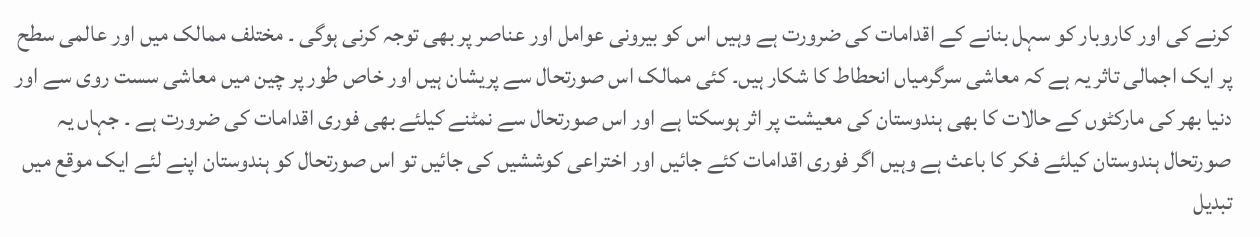کرنے کی اور کاروبار کو سہل بنانے کے اقدامات کی ضرورت ہے وہیں اس کو بیرونی عوامل اور عناصر پر بھی توجہ کرنی ہوگی ۔ مختلف ممالک میں اور عالمی سطح پر ایک اجمالی تاثر یہ ہے کہ معاشی سرگرمیاں انحطاط کا شکار ہیں۔ کئی ممالک اس صورتحال سے پریشان ہیں اور خاص طور پر چین میں معاشی سست روی سے اور دنیا بھر کی مارکٹوں کے حالات کا بھی ہندوستان کی معیشت پر اثر ہوسکتا ہے اور اس صورتحال سے نمٹنے کیلئے بھی فوری اقدامات کی ضرورت ہے ۔ جہاں یہ صورتحال ہندوستان کیلئے فکر کا باعث ہے وہیں اگر فوری اقدامات کئے جائیں اور اختراعی کوششیں کی جائیں تو اس صورتحال کو ہندوستان اپنے لئے ایک موقع میں تبدیل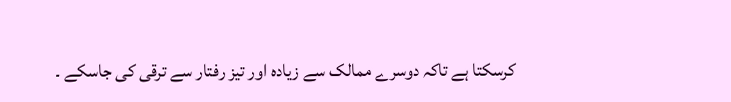کرسکتا ہے تاکہ دوسرے ممالک سے زیادہ اور تیز رفتار سے ترقی کی جاسکے ۔